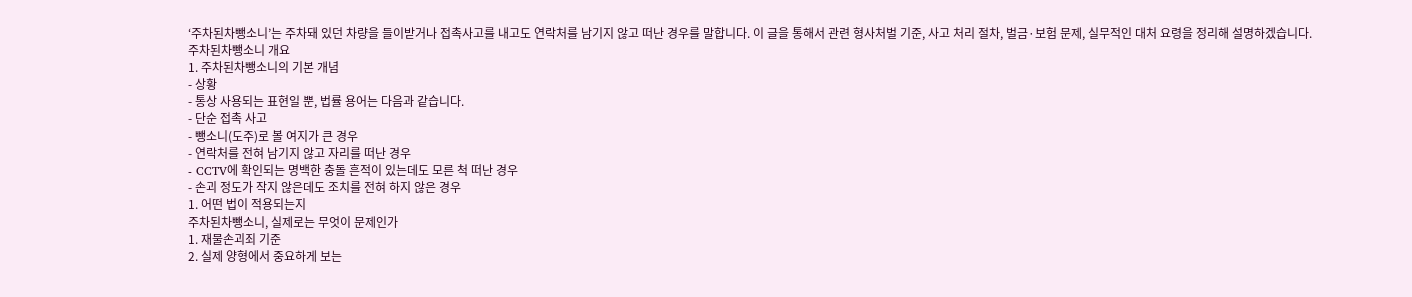‘주차된차뺑소니’는 주차돼 있던 차량을 들이받거나 접촉사고를 내고도 연락처를 남기지 않고 떠난 경우를 말합니다. 이 글을 통해서 관련 형사처벌 기준, 사고 처리 절차, 벌금·보험 문제, 실무적인 대처 요령을 정리해 설명하겠습니다.
주차된차뺑소니 개요
1. 주차된차뺑소니의 기본 개념
- 상황
- 통상 사용되는 표현일 뿐, 법률 용어는 다음과 같습니다.
- 단순 접촉 사고
- 뺑소니(도주)로 볼 여지가 큰 경우
- 연락처를 전혀 남기지 않고 자리를 떠난 경우
- CCTV에 확인되는 명백한 충돌 흔적이 있는데도 모른 척 떠난 경우
- 손괴 정도가 작지 않은데도 조치를 전혀 하지 않은 경우
1. 어떤 법이 적용되는지
주차된차뺑소니, 실제로는 무엇이 문제인가
1. 재물손괴죄 기준
2. 실제 양형에서 중요하게 보는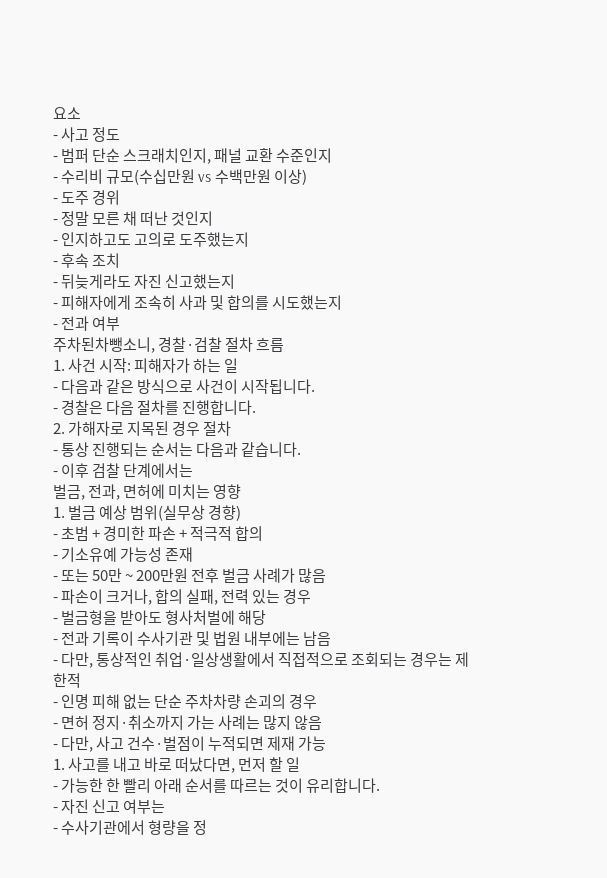요소
- 사고 정도
- 범퍼 단순 스크래치인지, 패널 교환 수준인지
- 수리비 규모(수십만원 vs 수백만원 이상)
- 도주 경위
- 정말 모른 채 떠난 것인지
- 인지하고도 고의로 도주했는지
- 후속 조치
- 뒤늦게라도 자진 신고했는지
- 피해자에게 조속히 사과 및 합의를 시도했는지
- 전과 여부
주차된차뺑소니, 경찰·검찰 절차 흐름
1. 사건 시작: 피해자가 하는 일
- 다음과 같은 방식으로 사건이 시작됩니다.
- 경찰은 다음 절차를 진행합니다.
2. 가해자로 지목된 경우 절차
- 통상 진행되는 순서는 다음과 같습니다.
- 이후 검찰 단계에서는
벌금, 전과, 면허에 미치는 영향
1. 벌금 예상 범위(실무상 경향)
- 초범 + 경미한 파손 + 적극적 합의
- 기소유예 가능성 존재
- 또는 50만 ~ 200만원 전후 벌금 사례가 많음
- 파손이 크거나, 합의 실패, 전력 있는 경우
- 벌금형을 받아도 형사처벌에 해당
- 전과 기록이 수사기관 및 법원 내부에는 남음
- 다만, 통상적인 취업·일상생활에서 직접적으로 조회되는 경우는 제한적
- 인명 피해 없는 단순 주차차량 손괴의 경우
- 면허 정지·취소까지 가는 사례는 많지 않음
- 다만, 사고 건수·벌점이 누적되면 제재 가능
1. 사고를 내고 바로 떠났다면, 먼저 할 일
- 가능한 한 빨리 아래 순서를 따르는 것이 유리합니다.
- 자진 신고 여부는
- 수사기관에서 형량을 정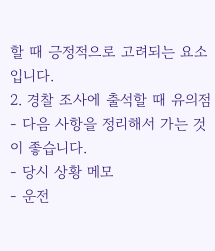할 때 긍정적으로 고려되는 요소입니다.
2. 경찰 조사에 출석할 때 유의점
- 다음 사항을 정리해서 가는 것이 좋습니다.
- 당시 상황 메모
- 운전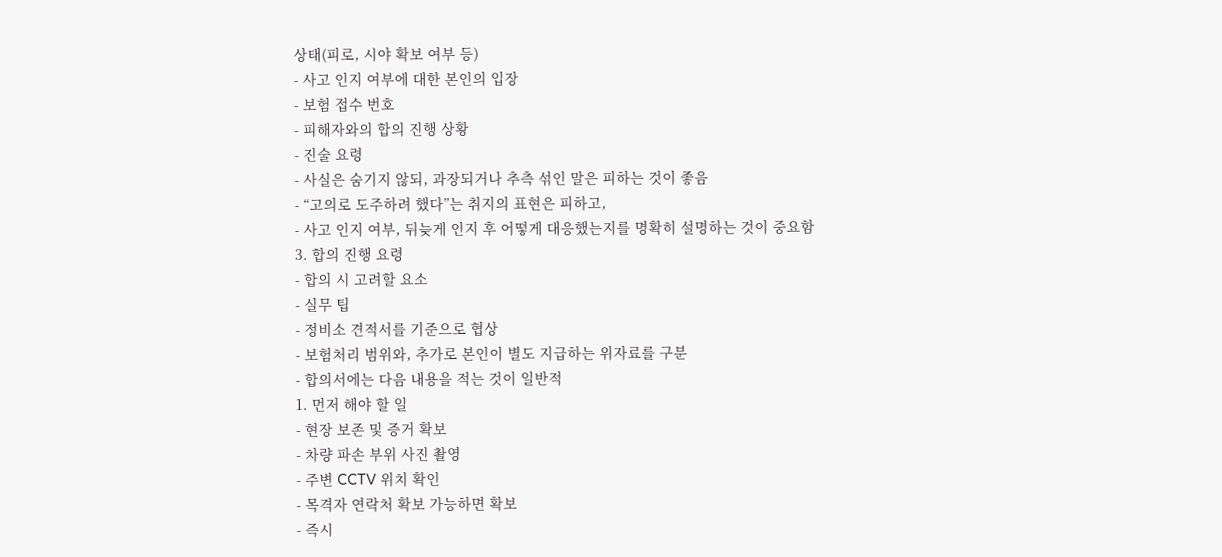상태(피로, 시야 확보 여부 등)
- 사고 인지 여부에 대한 본인의 입장
- 보험 접수 번호
- 피해자와의 합의 진행 상황
- 진술 요령
- 사실은 숨기지 않되, 과장되거나 추측 섞인 말은 피하는 것이 좋음
- “고의로 도주하려 했다”는 취지의 표현은 피하고,
- 사고 인지 여부, 뒤늦게 인지 후 어떻게 대응했는지를 명확히 설명하는 것이 중요함
3. 합의 진행 요령
- 합의 시 고려할 요소
- 실무 팁
- 정비소 견적서를 기준으로 협상
- 보험처리 범위와, 추가로 본인이 별도 지급하는 위자료를 구분
- 합의서에는 다음 내용을 적는 것이 일반적
1. 먼저 해야 할 일
- 현장 보존 및 증거 확보
- 차량 파손 부위 사진 촬영
- 주변 CCTV 위치 확인
- 목격자 연락처 확보 가능하면 확보
- 즉시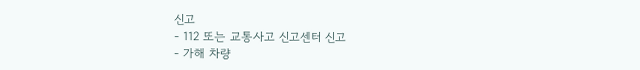신고
- 112 또는 교통사고 신고센터 신고
- 가해 차량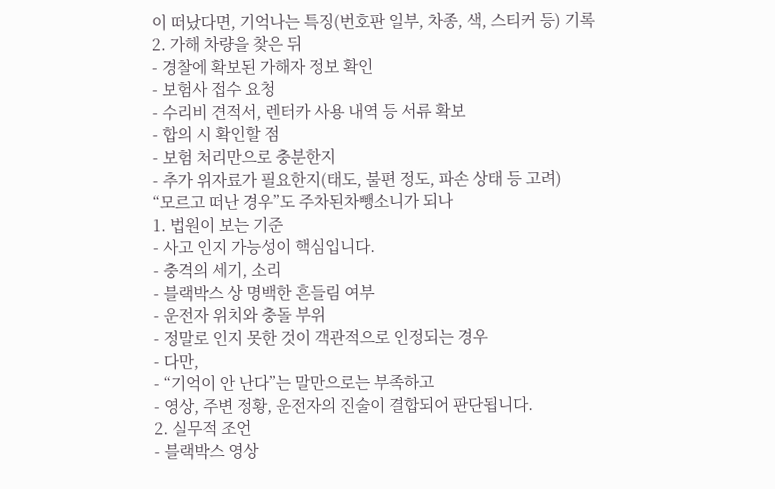이 떠났다면, 기억나는 특징(번호판 일부, 차종, 색, 스티커 등) 기록
2. 가해 차량을 찾은 뒤
- 경찰에 확보된 가해자 정보 확인
- 보험사 접수 요청
- 수리비 견적서, 렌터카 사용 내역 등 서류 확보
- 합의 시 확인할 점
- 보험 처리만으로 충분한지
- 추가 위자료가 필요한지(태도, 불편 정도, 파손 상태 등 고려)
“모르고 떠난 경우”도 주차된차뺑소니가 되나
1. 법원이 보는 기준
- 사고 인지 가능성이 핵심입니다.
- 충격의 세기, 소리
- 블랙박스 상 명백한 흔들림 여부
- 운전자 위치와 충돌 부위
- 정말로 인지 못한 것이 객관적으로 인정되는 경우
- 다만,
- “기억이 안 난다”는 말만으로는 부족하고
- 영상, 주변 정황, 운전자의 진술이 결합되어 판단됩니다.
2. 실무적 조언
- 블랙박스 영상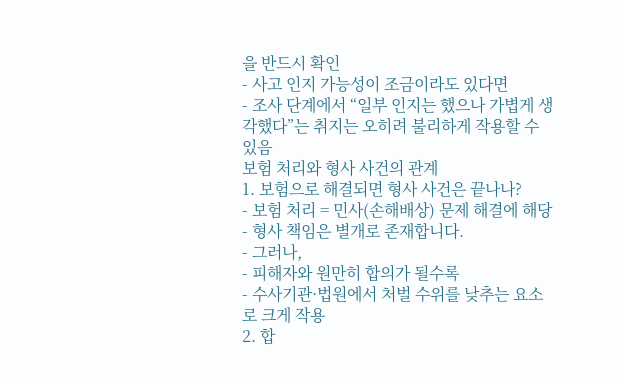을 반드시 확인
- 사고 인지 가능성이 조금이라도 있다면
- 조사 단계에서 “일부 인지는 했으나 가볍게 생각했다”는 취지는 오히려 불리하게 작용할 수 있음
보험 처리와 형사 사건의 관계
1. 보험으로 해결되면 형사 사건은 끝나나?
- 보험 처리 = 민사(손해배상) 문제 해결에 해당
- 형사 책임은 별개로 존재합니다.
- 그러나,
- 피해자와 원만히 합의가 될수록
- 수사기관·법원에서 처벌 수위를 낮추는 요소로 크게 작용
2. 합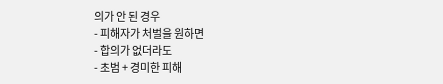의가 안 된 경우
- 피해자가 처벌을 원하면
- 합의가 없더라도
- 초범 + 경미한 피해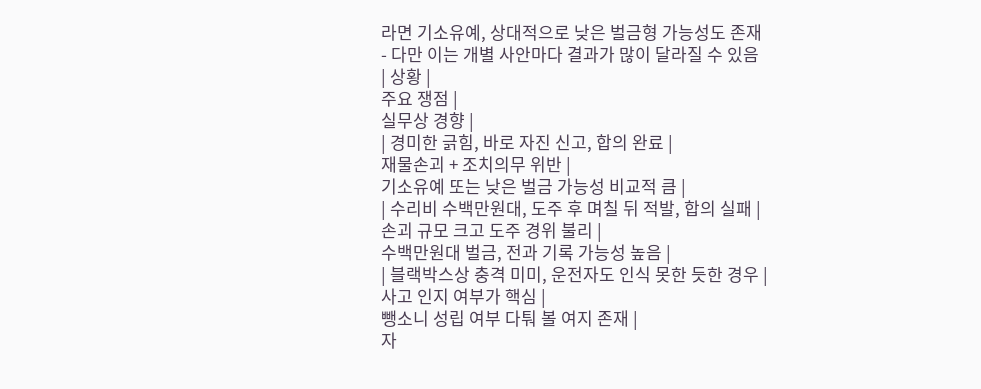라면 기소유예, 상대적으로 낮은 벌금형 가능성도 존재
- 다만 이는 개별 사안마다 결과가 많이 달라질 수 있음
| 상황 |
주요 쟁점 |
실무상 경향 |
| 경미한 긁힘, 바로 자진 신고, 합의 완료 |
재물손괴 + 조치의무 위반 |
기소유예 또는 낮은 벌금 가능성 비교적 큼 |
| 수리비 수백만원대, 도주 후 며칠 뒤 적발, 합의 실패 |
손괴 규모 크고 도주 경위 불리 |
수백만원대 벌금, 전과 기록 가능성 높음 |
| 블랙박스상 충격 미미, 운전자도 인식 못한 듯한 경우 |
사고 인지 여부가 핵심 |
뺑소니 성립 여부 다퉈 볼 여지 존재 |
자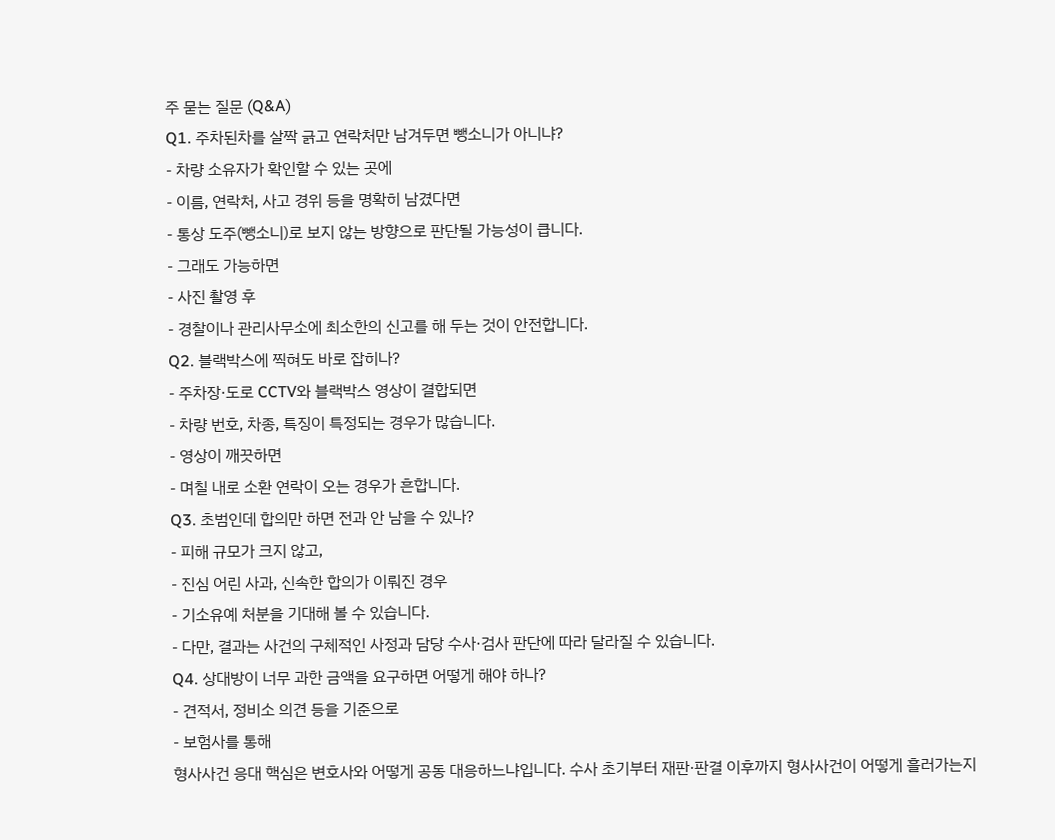주 묻는 질문 (Q&A)
Q1. 주차된차를 살짝 긁고 연락처만 남겨두면 뺑소니가 아니냐?
- 차량 소유자가 확인할 수 있는 곳에
- 이름, 연락처, 사고 경위 등을 명확히 남겼다면
- 통상 도주(뺑소니)로 보지 않는 방향으로 판단될 가능성이 큽니다.
- 그래도 가능하면
- 사진 촬영 후
- 경찰이나 관리사무소에 최소한의 신고를 해 두는 것이 안전합니다.
Q2. 블랙박스에 찍혀도 바로 잡히나?
- 주차장·도로 CCTV와 블랙박스 영상이 결합되면
- 차량 번호, 차종, 특징이 특정되는 경우가 많습니다.
- 영상이 깨끗하면
- 며칠 내로 소환 연락이 오는 경우가 흔합니다.
Q3. 초범인데 합의만 하면 전과 안 남을 수 있나?
- 피해 규모가 크지 않고,
- 진심 어린 사과, 신속한 합의가 이뤄진 경우
- 기소유예 처분을 기대해 볼 수 있습니다.
- 다만, 결과는 사건의 구체적인 사정과 담당 수사·검사 판단에 따라 달라질 수 있습니다.
Q4. 상대방이 너무 과한 금액을 요구하면 어떻게 해야 하나?
- 견적서, 정비소 의견 등을 기준으로
- 보험사를 통해
형사사건 응대 핵심은 변호사와 어떻게 공동 대응하느냐입니다. 수사 초기부터 재판·판결 이후까지 형사사건이 어떻게 흘러가는지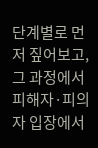단계별로 먼저 짚어보고, 그 과정에서 피해자·피의자 입장에서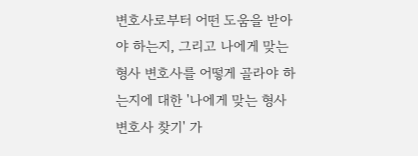변호사로부터 어떤 도움을 받아야 하는지, 그리고 나에게 맞는 형사 변호사를 어떻게 골라야 하는지에 대한 '나에게 맞는 형사 변호사 찾기' 가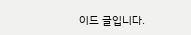이드 글입니다.